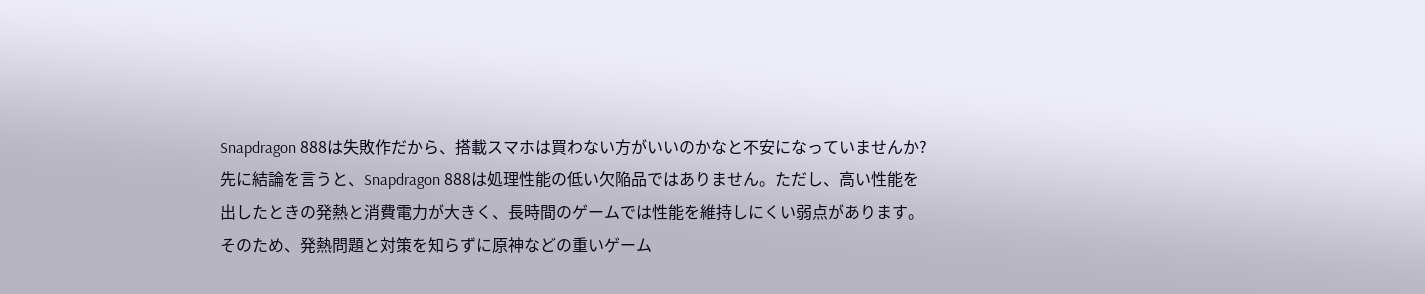Snapdragon 888は失敗作だから、搭載スマホは買わない方がいいのかなと不安になっていませんか?
先に結論を言うと、Snapdragon 888は処理性能の低い欠陥品ではありません。ただし、高い性能を出したときの発熱と消費電力が大きく、長時間のゲームでは性能を維持しにくい弱点があります。
そのため、発熱問題と対策を知らずに原神などの重いゲーム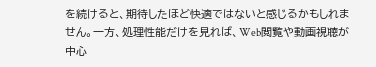を続けると、期待したほど快適ではないと感じるかもしれません。一方、処理性能だけを見れば、Web閲覧や動画視聴が中心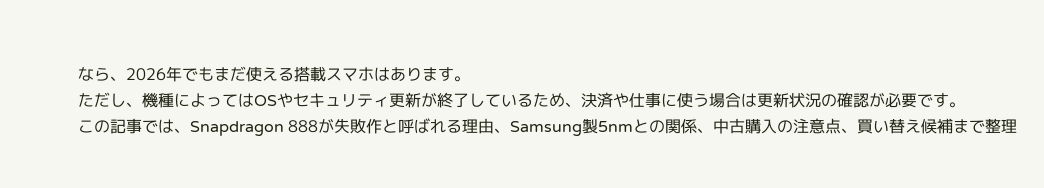なら、2026年でもまだ使える搭載スマホはあります。
ただし、機種によってはOSやセキュリティ更新が終了しているため、決済や仕事に使う場合は更新状況の確認が必要です。
この記事では、Snapdragon 888が失敗作と呼ばれる理由、Samsung製5nmとの関係、中古購入の注意点、買い替え候補まで整理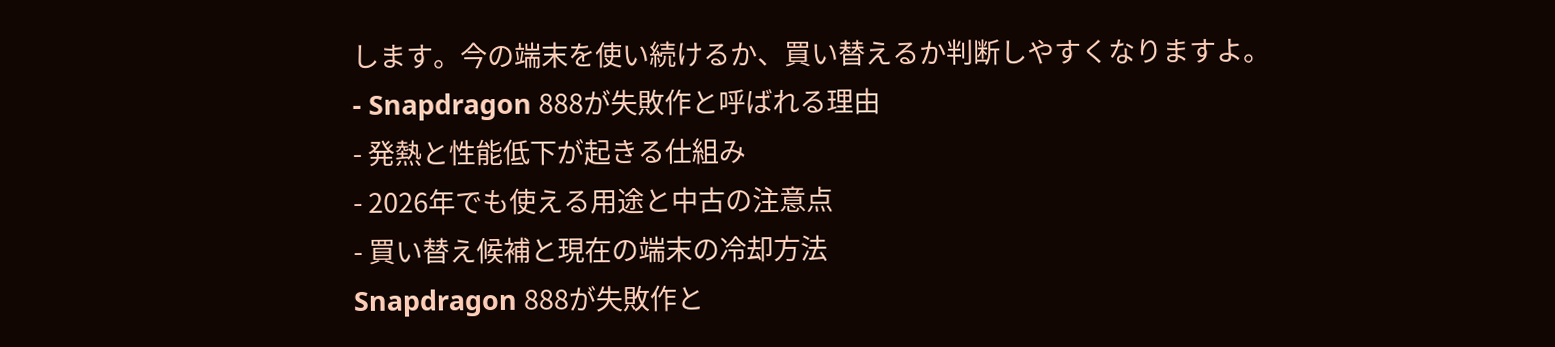します。今の端末を使い続けるか、買い替えるか判断しやすくなりますよ。
- Snapdragon 888が失敗作と呼ばれる理由
- 発熱と性能低下が起きる仕組み
- 2026年でも使える用途と中古の注意点
- 買い替え候補と現在の端末の冷却方法
Snapdragon 888が失敗作と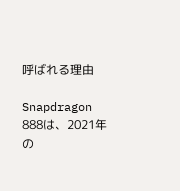呼ばれる理由

Snapdragon 888は、2021年の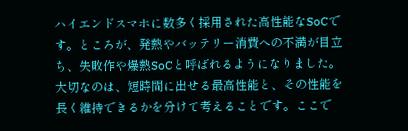ハイエンドスマホに数多く採用された高性能なSoCです。ところが、発熱やバッテリー消費への不満が目立ち、失敗作や爆熱SoCと呼ばれるようになりました。
大切なのは、短時間に出せる最高性能と、その性能を長く維持できるかを分けて考えることです。ここで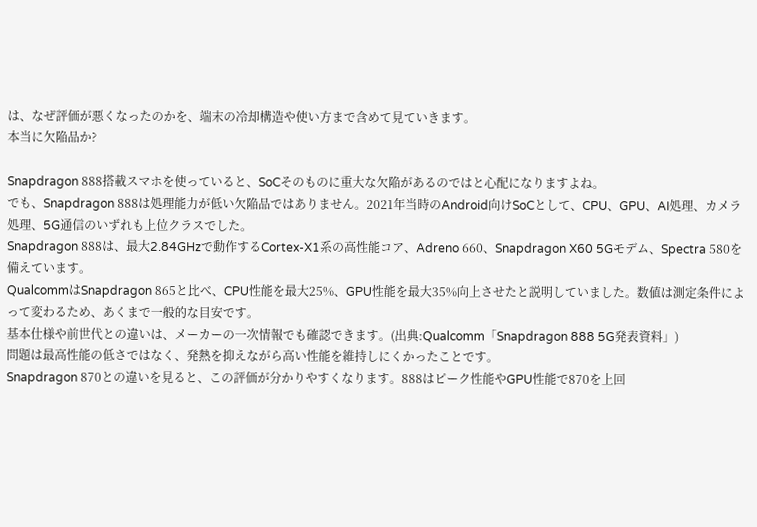は、なぜ評価が悪くなったのかを、端末の冷却構造や使い方まで含めて見ていきます。
本当に欠陥品か?

Snapdragon 888搭載スマホを使っていると、SoCそのものに重大な欠陥があるのではと心配になりますよね。
でも、Snapdragon 888は処理能力が低い欠陥品ではありません。2021年当時のAndroid向けSoCとして、CPU、GPU、AI処理、カメラ処理、5G通信のいずれも上位クラスでした。
Snapdragon 888は、最大2.84GHzで動作するCortex-X1系の高性能コア、Adreno 660、Snapdragon X60 5Gモデム、Spectra 580を備えています。
QualcommはSnapdragon 865と比べ、CPU性能を最大25%、GPU性能を最大35%向上させたと説明していました。数値は測定条件によって変わるため、あくまで一般的な目安です。
基本仕様や前世代との違いは、メーカーの一次情報でも確認できます。(出典:Qualcomm「Snapdragon 888 5G発表資料」)
問題は最高性能の低さではなく、発熱を抑えながら高い性能を維持しにくかったことです。
Snapdragon 870との違いを見ると、この評価が分かりやすくなります。888はピーク性能やGPU性能で870を上回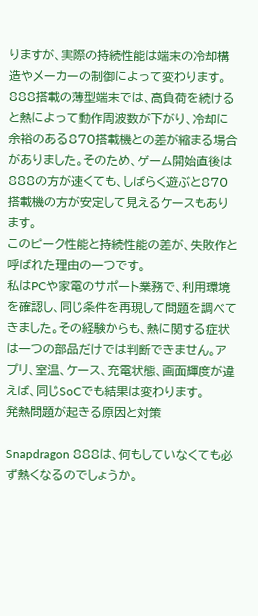りますが、実際の持続性能は端末の冷却構造やメーカーの制御によって変わります。
888搭載の薄型端末では、高負荷を続けると熱によって動作周波数が下がり、冷却に余裕のある870搭載機との差が縮まる場合がありました。そのため、ゲーム開始直後は888の方が速くても、しばらく遊ぶと870搭載機の方が安定して見えるケースもあります。
このピーク性能と持続性能の差が、失敗作と呼ばれた理由の一つです。
私はPCや家電のサポート業務で、利用環境を確認し、同じ条件を再現して問題を調べてきました。その経験からも、熱に関する症状は一つの部品だけでは判断できません。アプリ、室温、ケース、充電状態、画面輝度が違えば、同じSoCでも結果は変わります。
発熱問題が起きる原因と対策

Snapdragon 888は、何もしていなくても必ず熱くなるのでしょうか。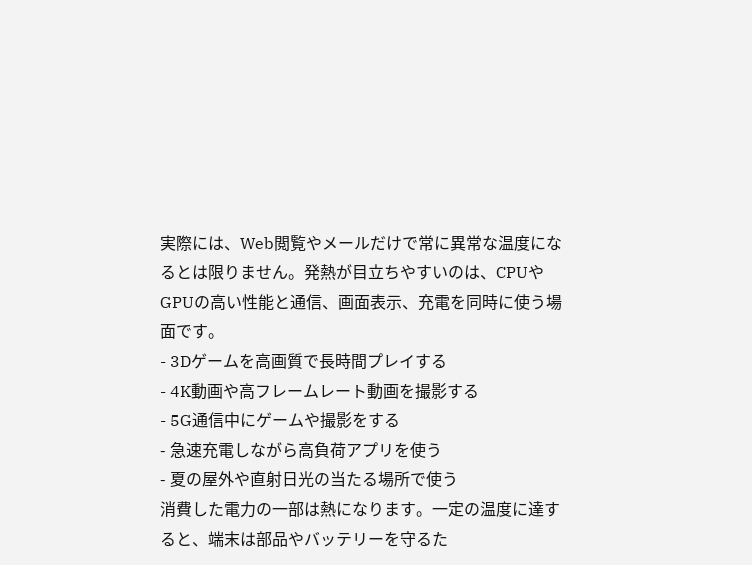実際には、Web閲覧やメールだけで常に異常な温度になるとは限りません。発熱が目立ちやすいのは、CPUやGPUの高い性能と通信、画面表示、充電を同時に使う場面です。
- 3Dゲームを高画質で長時間プレイする
- 4K動画や高フレームレート動画を撮影する
- 5G通信中にゲームや撮影をする
- 急速充電しながら高負荷アプリを使う
- 夏の屋外や直射日光の当たる場所で使う
消費した電力の一部は熱になります。一定の温度に達すると、端末は部品やバッテリーを守るた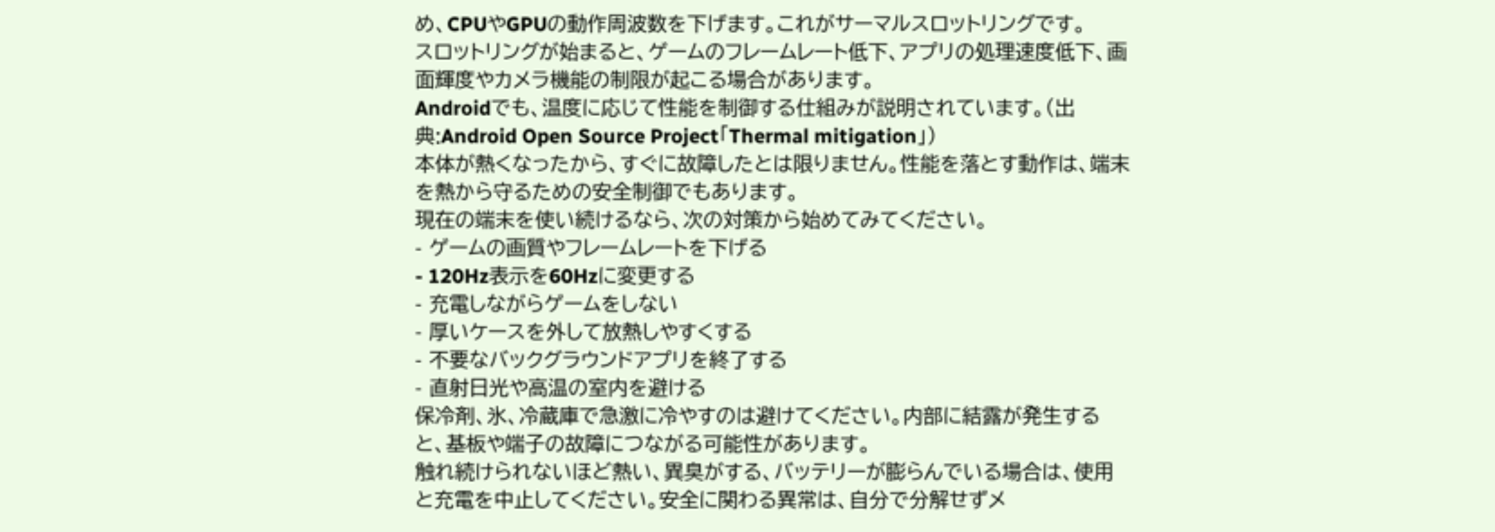め、CPUやGPUの動作周波数を下げます。これがサーマルスロットリングです。
スロットリングが始まると、ゲームのフレームレート低下、アプリの処理速度低下、画面輝度やカメラ機能の制限が起こる場合があります。
Androidでも、温度に応じて性能を制御する仕組みが説明されています。(出典:Android Open Source Project「Thermal mitigation」)
本体が熱くなったから、すぐに故障したとは限りません。性能を落とす動作は、端末を熱から守るための安全制御でもあります。
現在の端末を使い続けるなら、次の対策から始めてみてください。
- ゲームの画質やフレームレートを下げる
- 120Hz表示を60Hzに変更する
- 充電しながらゲームをしない
- 厚いケースを外して放熱しやすくする
- 不要なバックグラウンドアプリを終了する
- 直射日光や高温の室内を避ける
保冷剤、氷、冷蔵庫で急激に冷やすのは避けてください。内部に結露が発生すると、基板や端子の故障につながる可能性があります。
触れ続けられないほど熱い、異臭がする、バッテリーが膨らんでいる場合は、使用と充電を中止してください。安全に関わる異常は、自分で分解せずメ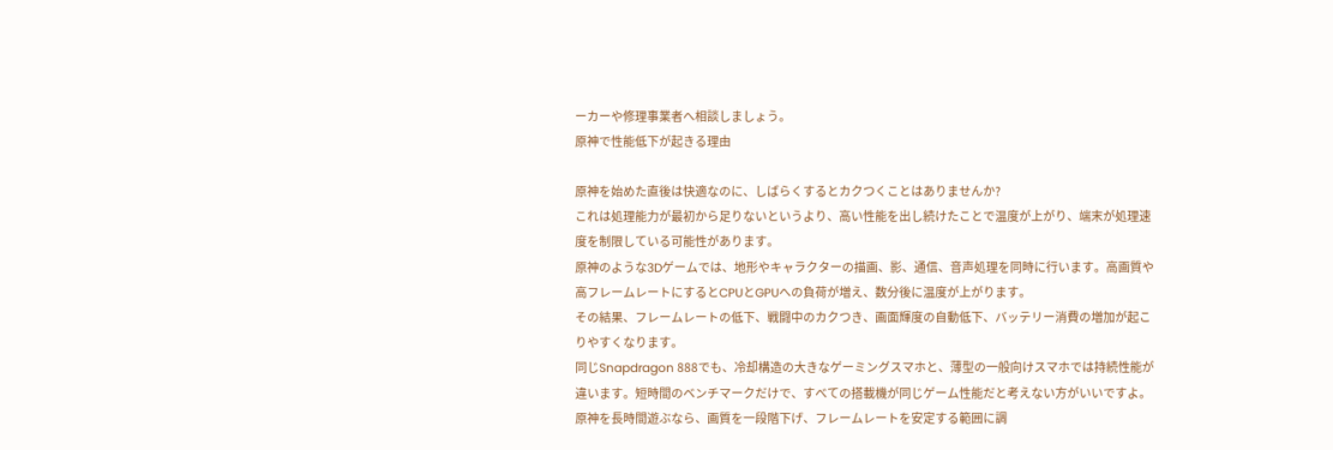ーカーや修理事業者へ相談しましょう。
原神で性能低下が起きる理由

原神を始めた直後は快適なのに、しばらくするとカクつくことはありませんか?
これは処理能力が最初から足りないというより、高い性能を出し続けたことで温度が上がり、端末が処理速度を制限している可能性があります。
原神のような3Dゲームでは、地形やキャラクターの描画、影、通信、音声処理を同時に行います。高画質や高フレームレートにするとCPUとGPUへの負荷が増え、数分後に温度が上がります。
その結果、フレームレートの低下、戦闘中のカクつき、画面輝度の自動低下、バッテリー消費の増加が起こりやすくなります。
同じSnapdragon 888でも、冷却構造の大きなゲーミングスマホと、薄型の一般向けスマホでは持続性能が違います。短時間のベンチマークだけで、すべての搭載機が同じゲーム性能だと考えない方がいいですよ。
原神を長時間遊ぶなら、画質を一段階下げ、フレームレートを安定する範囲に調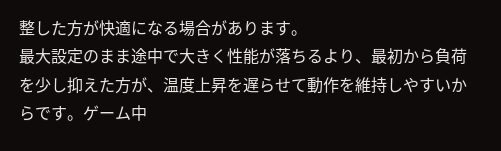整した方が快適になる場合があります。
最大設定のまま途中で大きく性能が落ちるより、最初から負荷を少し抑えた方が、温度上昇を遅らせて動作を維持しやすいからです。ゲーム中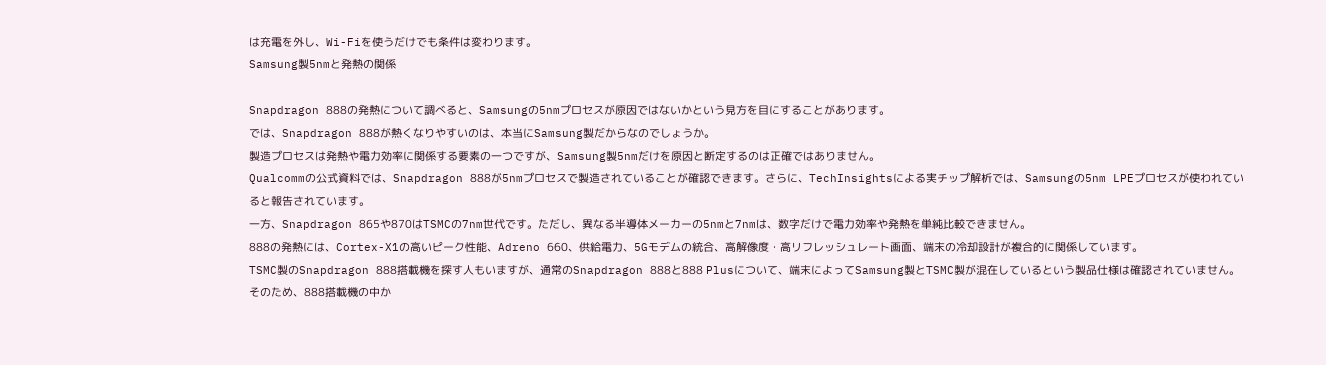は充電を外し、Wi-Fiを使うだけでも条件は変わります。
Samsung製5nmと発熱の関係

Snapdragon 888の発熱について調べると、Samsungの5nmプロセスが原因ではないかという見方を目にすることがあります。
では、Snapdragon 888が熱くなりやすいのは、本当にSamsung製だからなのでしょうか。
製造プロセスは発熱や電力効率に関係する要素の一つですが、Samsung製5nmだけを原因と断定するのは正確ではありません。
Qualcommの公式資料では、Snapdragon 888が5nmプロセスで製造されていることが確認できます。さらに、TechInsightsによる実チップ解析では、Samsungの5nm LPEプロセスが使われていると報告されています。
一方、Snapdragon 865や870はTSMCの7nm世代です。ただし、異なる半導体メーカーの5nmと7nmは、数字だけで電力効率や発熱を単純比較できません。
888の発熱には、Cortex-X1の高いピーク性能、Adreno 660、供給電力、5Gモデムの統合、高解像度・高リフレッシュレート画面、端末の冷却設計が複合的に関係しています。
TSMC製のSnapdragon 888搭載機を探す人もいますが、通常のSnapdragon 888と888 Plusについて、端末によってSamsung製とTSMC製が混在しているという製品仕様は確認されていません。
そのため、888搭載機の中か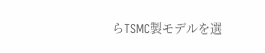らTSMC製モデルを選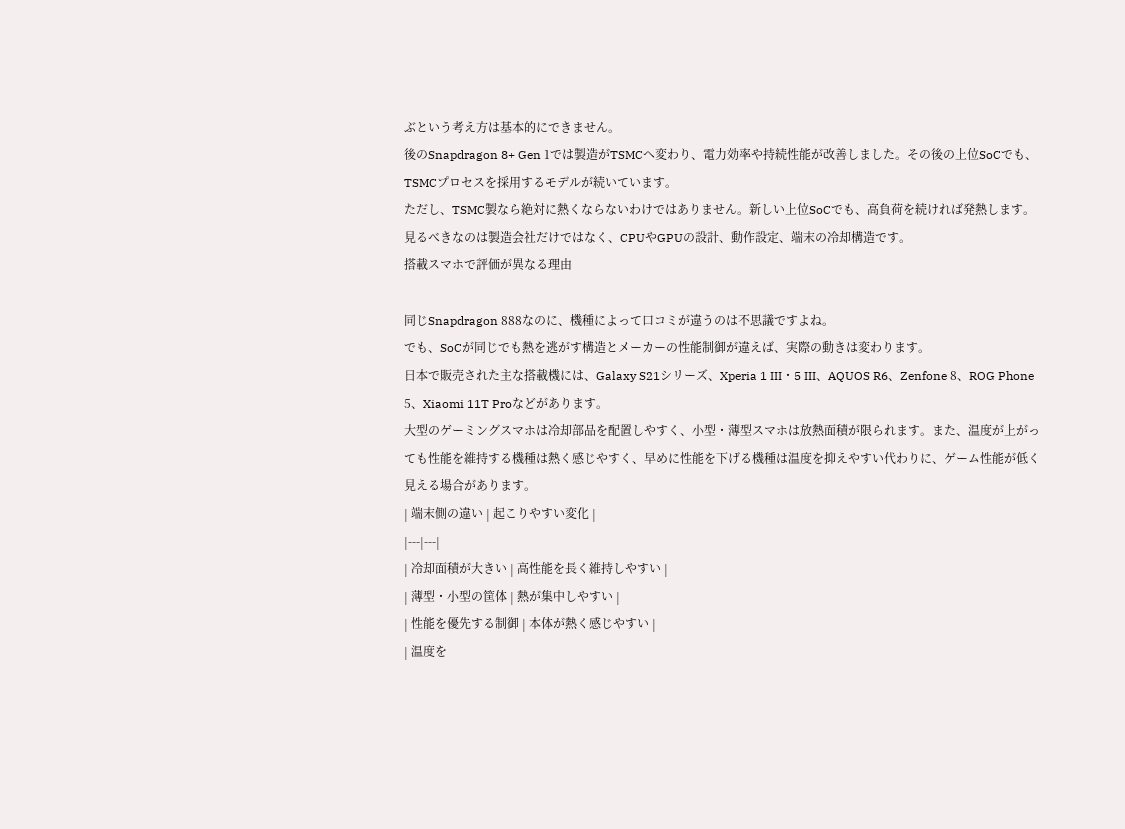ぶという考え方は基本的にできません。
後のSnapdragon 8+ Gen 1では製造がTSMCへ変わり、電力効率や持続性能が改善しました。その後の上位SoCでも、TSMCプロセスを採用するモデルが続いています。
ただし、TSMC製なら絶対に熱くならないわけではありません。新しい上位SoCでも、高負荷を続ければ発熱します。見るべきなのは製造会社だけではなく、CPUやGPUの設計、動作設定、端末の冷却構造です。
搭載スマホで評価が異なる理由

同じSnapdragon 888なのに、機種によって口コミが違うのは不思議ですよね。
でも、SoCが同じでも熱を逃がす構造とメーカーの性能制御が違えば、実際の動きは変わります。
日本で販売された主な搭載機には、Galaxy S21シリーズ、Xperia 1 III・5 III、AQUOS R6、Zenfone 8、ROG Phone 5、Xiaomi 11T Proなどがあります。
大型のゲーミングスマホは冷却部品を配置しやすく、小型・薄型スマホは放熱面積が限られます。また、温度が上がっても性能を維持する機種は熱く感じやすく、早めに性能を下げる機種は温度を抑えやすい代わりに、ゲーム性能が低く見える場合があります。
| 端末側の違い | 起こりやすい変化 |
|---|---|
| 冷却面積が大きい | 高性能を長く維持しやすい |
| 薄型・小型の筐体 | 熱が集中しやすい |
| 性能を優先する制御 | 本体が熱く感じやすい |
| 温度を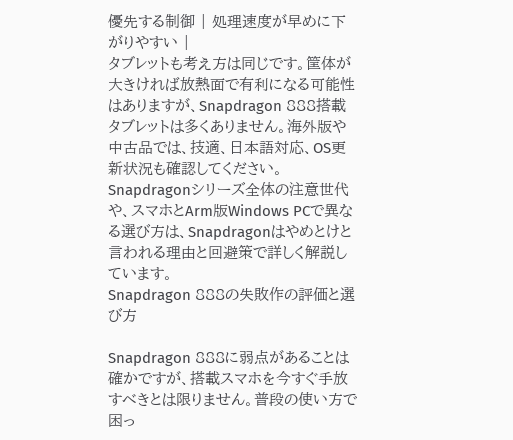優先する制御 | 処理速度が早めに下がりやすい |
タブレットも考え方は同じです。筐体が大きければ放熱面で有利になる可能性はありますが、Snapdragon 888搭載タブレットは多くありません。海外版や中古品では、技適、日本語対応、OS更新状況も確認してください。
Snapdragonシリーズ全体の注意世代や、スマホとArm版Windows PCで異なる選び方は、Snapdragonはやめとけと言われる理由と回避策で詳しく解説しています。
Snapdragon 888の失敗作の評価と選び方

Snapdragon 888に弱点があることは確かですが、搭載スマホを今すぐ手放すべきとは限りません。普段の使い方で困っ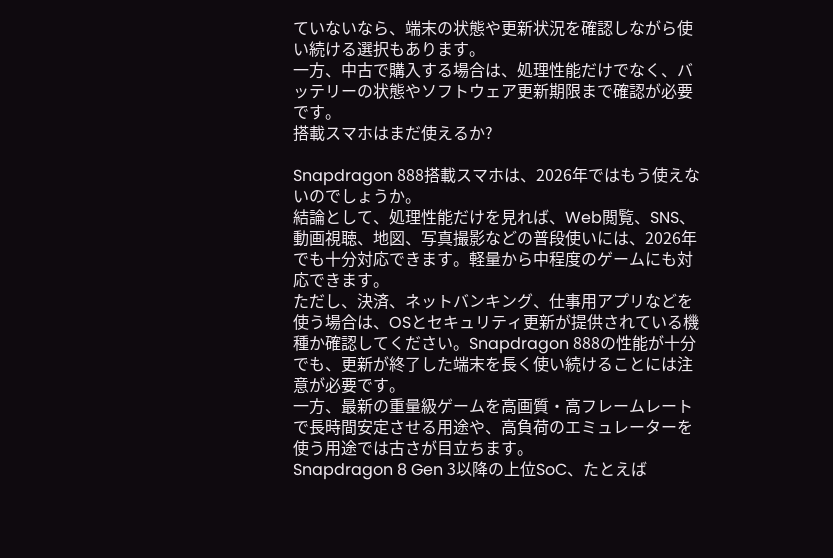ていないなら、端末の状態や更新状況を確認しながら使い続ける選択もあります。
一方、中古で購入する場合は、処理性能だけでなく、バッテリーの状態やソフトウェア更新期限まで確認が必要です。
搭載スマホはまだ使えるか?

Snapdragon 888搭載スマホは、2026年ではもう使えないのでしょうか。
結論として、処理性能だけを見れば、Web閲覧、SNS、動画視聴、地図、写真撮影などの普段使いには、2026年でも十分対応できます。軽量から中程度のゲームにも対応できます。
ただし、決済、ネットバンキング、仕事用アプリなどを使う場合は、OSとセキュリティ更新が提供されている機種か確認してください。Snapdragon 888の性能が十分でも、更新が終了した端末を長く使い続けることには注意が必要です。
一方、最新の重量級ゲームを高画質・高フレームレートで長時間安定させる用途や、高負荷のエミュレーターを使う用途では古さが目立ちます。
Snapdragon 8 Gen 3以降の上位SoC、たとえば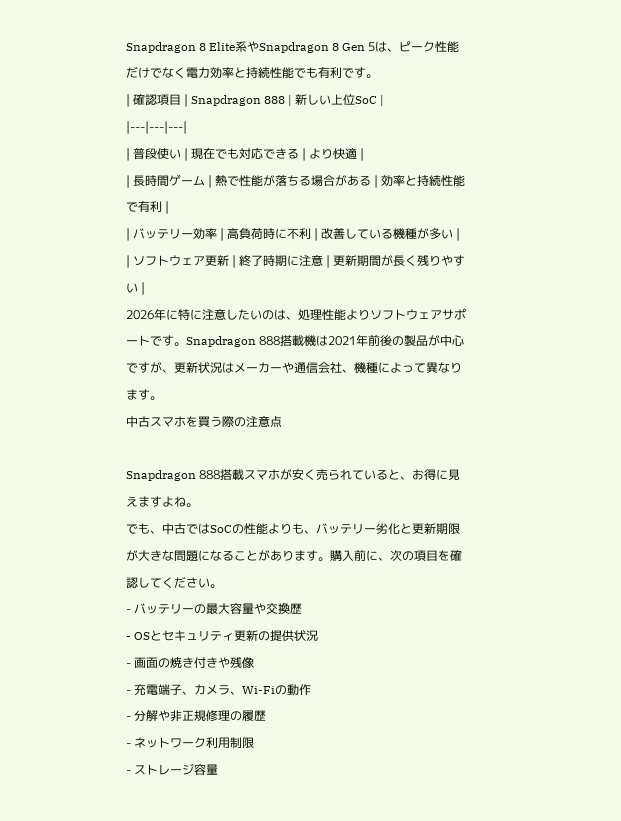Snapdragon 8 Elite系やSnapdragon 8 Gen 5は、ピーク性能だけでなく電力効率と持続性能でも有利です。
| 確認項目 | Snapdragon 888 | 新しい上位SoC |
|---|---|---|
| 普段使い | 現在でも対応できる | より快適 |
| 長時間ゲーム | 熱で性能が落ちる場合がある | 効率と持続性能で有利 |
| バッテリー効率 | 高負荷時に不利 | 改善している機種が多い |
| ソフトウェア更新 | 終了時期に注意 | 更新期間が長く残りやすい |
2026年に特に注意したいのは、処理性能よりソフトウェアサポートです。Snapdragon 888搭載機は2021年前後の製品が中心ですが、更新状況はメーカーや通信会社、機種によって異なります。
中古スマホを買う際の注意点

Snapdragon 888搭載スマホが安く売られていると、お得に見えますよね。
でも、中古ではSoCの性能よりも、バッテリー劣化と更新期限が大きな問題になることがあります。購入前に、次の項目を確認してください。
- バッテリーの最大容量や交換歴
- OSとセキュリティ更新の提供状況
- 画面の焼き付きや残像
- 充電端子、カメラ、Wi-Fiの動作
- 分解や非正規修理の履歴
- ネットワーク利用制限
- ストレージ容量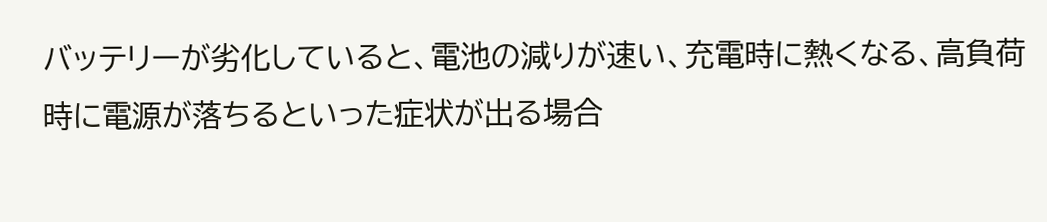バッテリーが劣化していると、電池の減りが速い、充電時に熱くなる、高負荷時に電源が落ちるといった症状が出る場合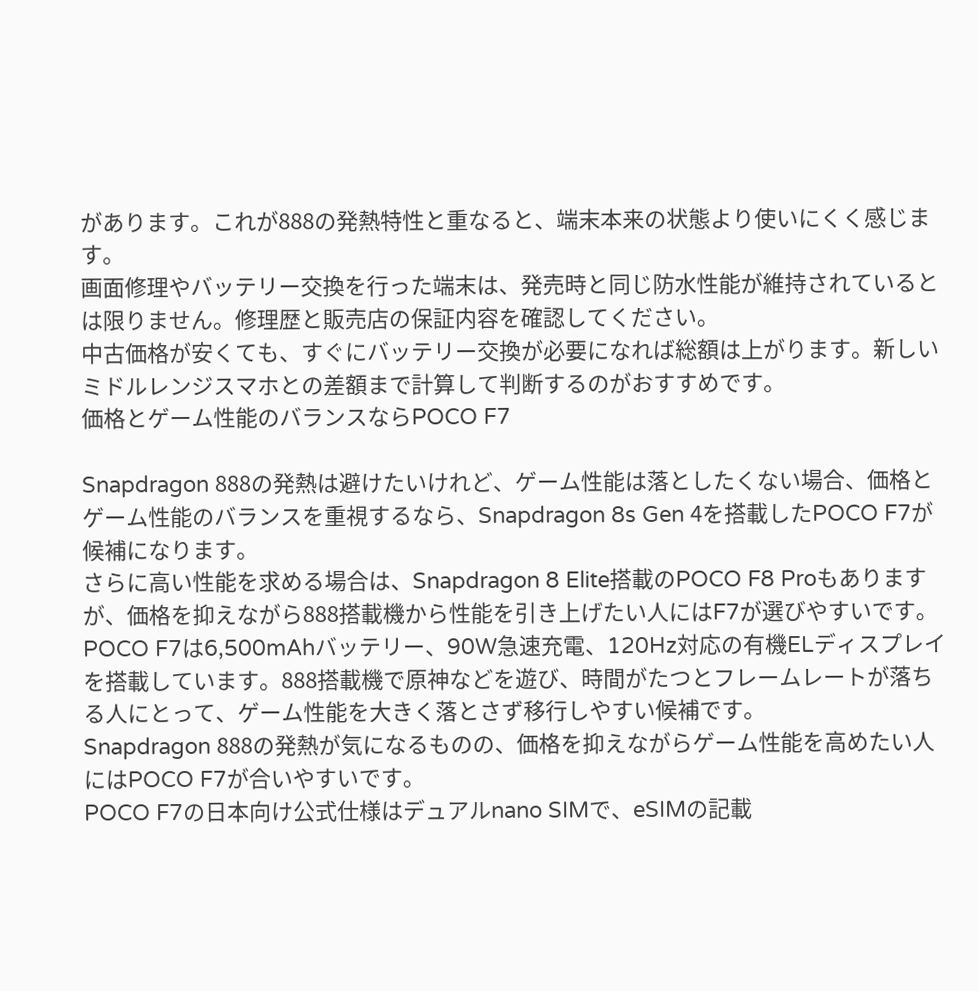があります。これが888の発熱特性と重なると、端末本来の状態より使いにくく感じます。
画面修理やバッテリー交換を行った端末は、発売時と同じ防水性能が維持されているとは限りません。修理歴と販売店の保証内容を確認してください。
中古価格が安くても、すぐにバッテリー交換が必要になれば総額は上がります。新しいミドルレンジスマホとの差額まで計算して判断するのがおすすめです。
価格とゲーム性能のバランスならPOCO F7

Snapdragon 888の発熱は避けたいけれど、ゲーム性能は落としたくない場合、価格とゲーム性能のバランスを重視するなら、Snapdragon 8s Gen 4を搭載したPOCO F7が候補になります。
さらに高い性能を求める場合は、Snapdragon 8 Elite搭載のPOCO F8 Proもありますが、価格を抑えながら888搭載機から性能を引き上げたい人にはF7が選びやすいです。
POCO F7は6,500mAhバッテリー、90W急速充電、120Hz対応の有機ELディスプレイを搭載しています。888搭載機で原神などを遊び、時間がたつとフレームレートが落ちる人にとって、ゲーム性能を大きく落とさず移行しやすい候補です。
Snapdragon 888の発熱が気になるものの、価格を抑えながらゲーム性能を高めたい人にはPOCO F7が合いやすいです。
POCO F7の日本向け公式仕様はデュアルnano SIMで、eSIMの記載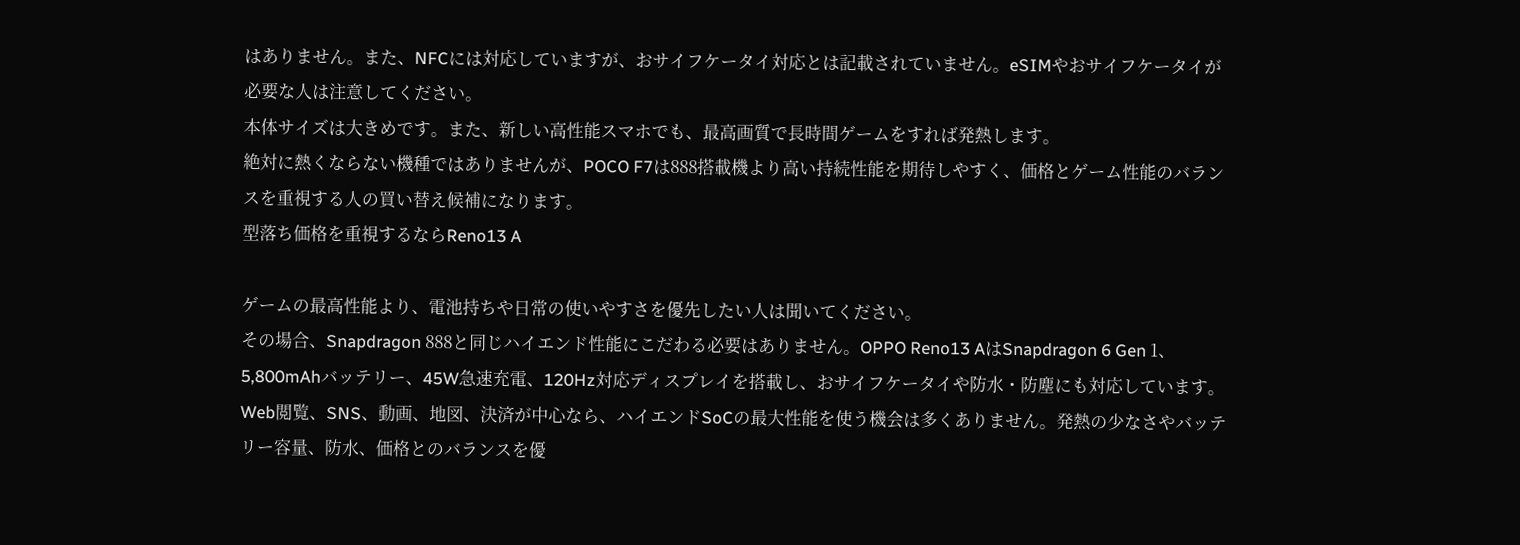はありません。また、NFCには対応していますが、おサイフケータイ対応とは記載されていません。eSIMやおサイフケータイが必要な人は注意してください。
本体サイズは大きめです。また、新しい高性能スマホでも、最高画質で長時間ゲームをすれば発熱します。
絶対に熱くならない機種ではありませんが、POCO F7は888搭載機より高い持続性能を期待しやすく、価格とゲーム性能のバランスを重視する人の買い替え候補になります。
型落ち価格を重視するならReno13 A

ゲームの最高性能より、電池持ちや日常の使いやすさを優先したい人は聞いてください。
その場合、Snapdragon 888と同じハイエンド性能にこだわる必要はありません。OPPO Reno13 AはSnapdragon 6 Gen 1、5,800mAhバッテリー、45W急速充電、120Hz対応ディスプレイを搭載し、おサイフケータイや防水・防塵にも対応しています。
Web閲覧、SNS、動画、地図、決済が中心なら、ハイエンドSoCの最大性能を使う機会は多くありません。発熱の少なさやバッテリー容量、防水、価格とのバランスを優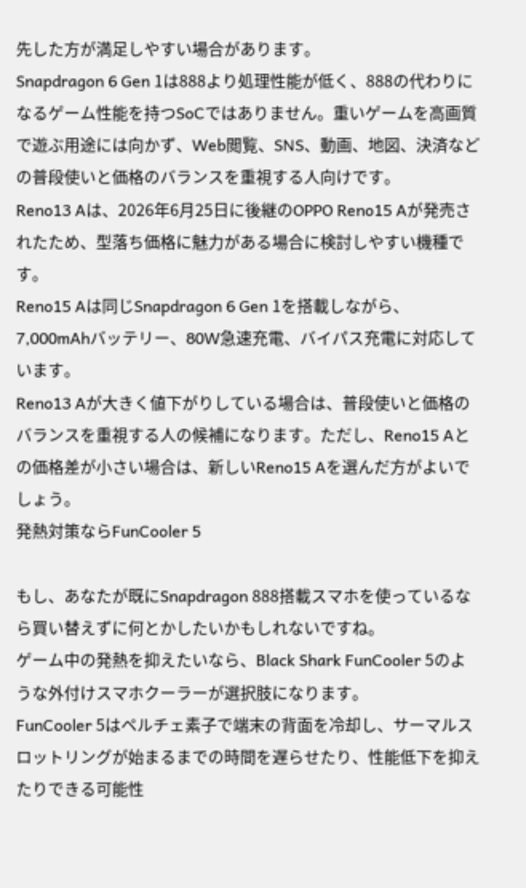先した方が満足しやすい場合があります。
Snapdragon 6 Gen 1は888より処理性能が低く、888の代わりになるゲーム性能を持つSoCではありません。重いゲームを高画質で遊ぶ用途には向かず、Web閲覧、SNS、動画、地図、決済などの普段使いと価格のバランスを重視する人向けです。
Reno13 Aは、2026年6月25日に後継のOPPO Reno15 Aが発売されたため、型落ち価格に魅力がある場合に検討しやすい機種です。
Reno15 Aは同じSnapdragon 6 Gen 1を搭載しながら、7,000mAhバッテリー、80W急速充電、バイパス充電に対応しています。
Reno13 Aが大きく値下がりしている場合は、普段使いと価格のバランスを重視する人の候補になります。ただし、Reno15 Aとの価格差が小さい場合は、新しいReno15 Aを選んだ方がよいでしょう。
発熱対策ならFunCooler 5

もし、あなたが既にSnapdragon 888搭載スマホを使っているなら買い替えずに何とかしたいかもしれないですね。
ゲーム中の発熱を抑えたいなら、Black Shark FunCooler 5のような外付けスマホクーラーが選択肢になります。
FunCooler 5はペルチェ素子で端末の背面を冷却し、サーマルスロットリングが始まるまでの時間を遅らせたり、性能低下を抑えたりできる可能性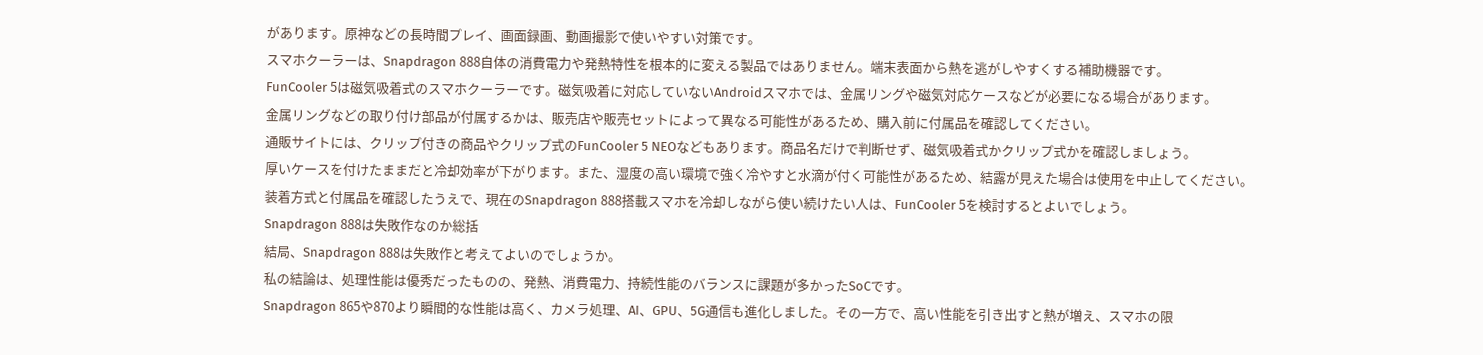があります。原神などの長時間プレイ、画面録画、動画撮影で使いやすい対策です。
スマホクーラーは、Snapdragon 888自体の消費電力や発熱特性を根本的に変える製品ではありません。端末表面から熱を逃がしやすくする補助機器です。
FunCooler 5は磁気吸着式のスマホクーラーです。磁気吸着に対応していないAndroidスマホでは、金属リングや磁気対応ケースなどが必要になる場合があります。
金属リングなどの取り付け部品が付属するかは、販売店や販売セットによって異なる可能性があるため、購入前に付属品を確認してください。
通販サイトには、クリップ付きの商品やクリップ式のFunCooler 5 NEOなどもあります。商品名だけで判断せず、磁気吸着式かクリップ式かを確認しましょう。
厚いケースを付けたままだと冷却効率が下がります。また、湿度の高い環境で強く冷やすと水滴が付く可能性があるため、結露が見えた場合は使用を中止してください。
装着方式と付属品を確認したうえで、現在のSnapdragon 888搭載スマホを冷却しながら使い続けたい人は、FunCooler 5を検討するとよいでしょう。
Snapdragon 888は失敗作なのか総括
結局、Snapdragon 888は失敗作と考えてよいのでしょうか。
私の結論は、処理性能は優秀だったものの、発熱、消費電力、持続性能のバランスに課題が多かったSoCです。
Snapdragon 865や870より瞬間的な性能は高く、カメラ処理、AI、GPU、5G通信も進化しました。その一方で、高い性能を引き出すと熱が増え、スマホの限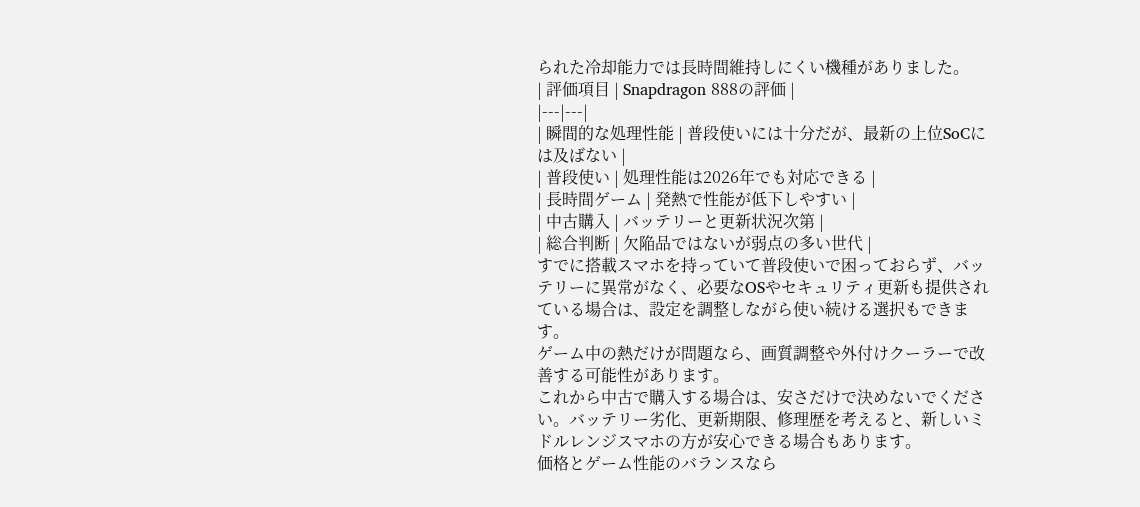られた冷却能力では長時間維持しにくい機種がありました。
| 評価項目 | Snapdragon 888の評価 |
|---|---|
| 瞬間的な処理性能 | 普段使いには十分だが、最新の上位SoCには及ばない |
| 普段使い | 処理性能は2026年でも対応できる |
| 長時間ゲーム | 発熱で性能が低下しやすい |
| 中古購入 | バッテリーと更新状況次第 |
| 総合判断 | 欠陥品ではないが弱点の多い世代 |
すでに搭載スマホを持っていて普段使いで困っておらず、バッテリーに異常がなく、必要なOSやセキュリティ更新も提供されている場合は、設定を調整しながら使い続ける選択もできます。
ゲーム中の熱だけが問題なら、画質調整や外付けクーラーで改善する可能性があります。
これから中古で購入する場合は、安さだけで決めないでください。バッテリー劣化、更新期限、修理歴を考えると、新しいミドルレンジスマホの方が安心できる場合もあります。
価格とゲーム性能のバランスなら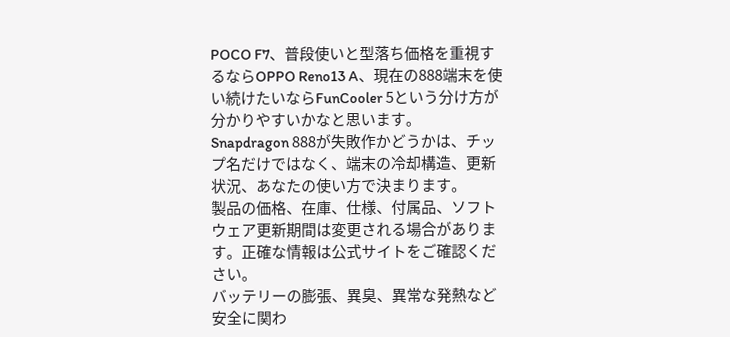POCO F7、普段使いと型落ち価格を重視するならOPPO Reno13 A、現在の888端末を使い続けたいならFunCooler 5という分け方が分かりやすいかなと思います。
Snapdragon 888が失敗作かどうかは、チップ名だけではなく、端末の冷却構造、更新状況、あなたの使い方で決まります。
製品の価格、在庫、仕様、付属品、ソフトウェア更新期間は変更される場合があります。正確な情報は公式サイトをご確認ください。
バッテリーの膨張、異臭、異常な発熱など安全に関わ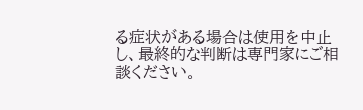る症状がある場合は使用を中止し、最終的な判断は専門家にご相談ください。